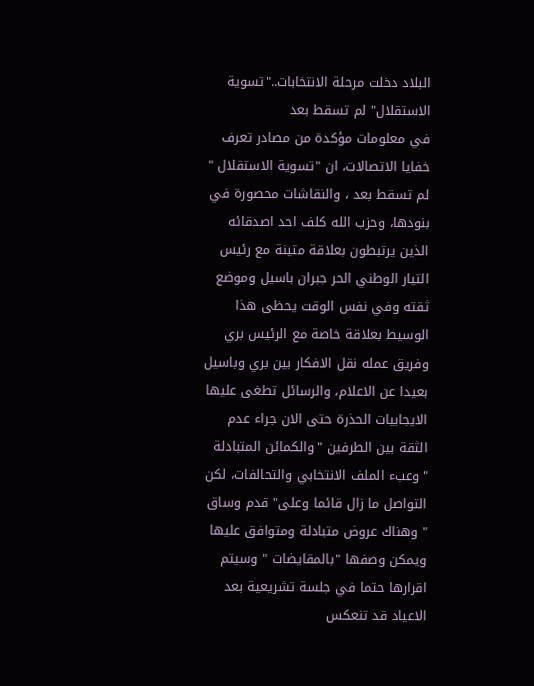البلاد دخلت مرحلة الانتخابات.."تسوية الاستقلال" لم تسقط بعد
في معلومات مؤكدة من مصادر تعرف خفايا الاتصالات، ان "تسوية الاستقلال " لم تسقط بعد ، والنقاشات محصورة في بنودها، وحزب الله كلف احد اصدقائه الذين يرتبطون بعلاقة متينة مع رئيس التيار الوطني الحر جبران باسيل وموضع ثقته وفي نفس الوقت يحظى هذا الوسيط بعلاقة خاصة مع الرئيس بري وفريق عمله نقل الافكار بين بري وباسيل بعيدا عن الاعلام، والرسائل تطغى عليها الايجابيات الحذرة حتى الان جراء عدم الثقة بين الطرفين "والكمائن المتبادلة "وعبء الملف الانتخابي والتحالفات، لكن التواصل ما زال قائما وعلى" قدم وساق " وهناك عروض متبادلة ومتوافق عليها ويمكن وصفها "بالمقايضات " وسيتم اقرارها حتما في جلسة تشريعية بعد الاعياد قد تنعكس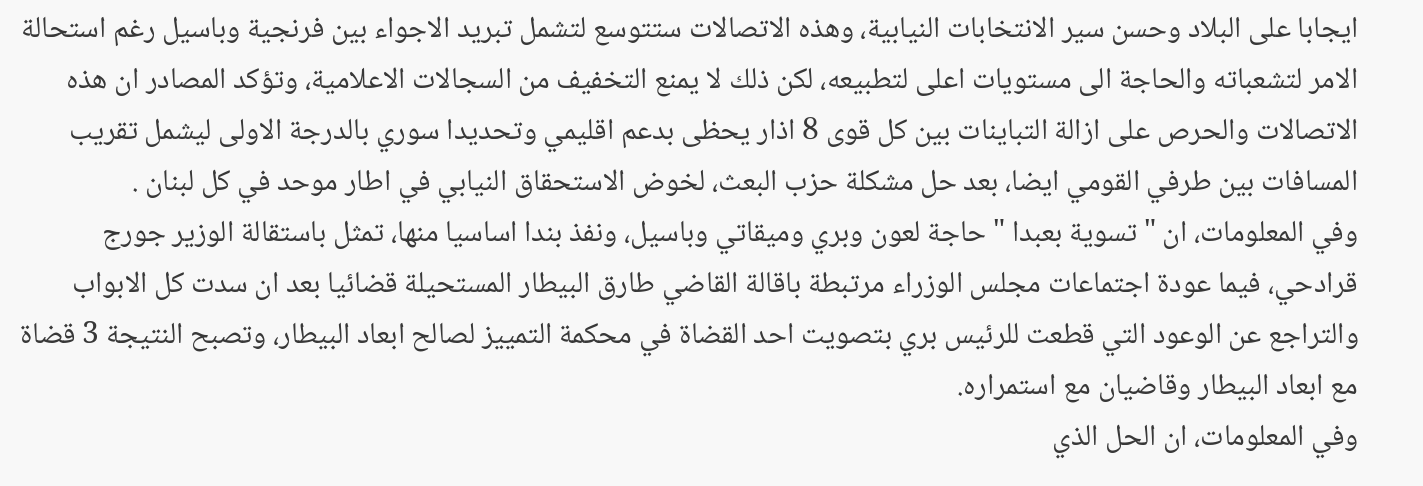ايجابا على البلاد وحسن سير الانتخابات النيابية، وهذه الاتصالات ستتوسع لتشمل تبريد الاجواء بين فرنجية وباسيل رغم استحالة الامر لتشعباته والحاجة الى مستويات اعلى لتطبيعه، لكن ذلك لا يمنع التخفيف من السجالات الاعلامية، وتؤكد المصادر ان هذه الاتصالات والحرص على ازالة التباينات بين كل قوى 8 اذار يحظى بدعم اقليمي وتحديدا سوري بالدرجة الاولى ليشمل تقريب المسافات بين طرفي القومي ايضا، بعد حل مشكلة حزب البعث، لخوض الاستحقاق النيابي في اطار موحد في كل لبنان .
وفي المعلومات، ان " تسوية بعبدا " حاجة لعون وبري وميقاتي وباسيل، ونفذ بندا اساسيا منها، تمثل باستقالة الوزير جورج قرادحي، فيما عودة اجتماعات مجلس الوزراء مرتبطة باقالة القاضي طارق البيطار المستحيلة قضائيا بعد ان سدت كل الابواب والتراجع عن الوعود التي قطعت للرئيس بري بتصويت احد القضاة في محكمة التمييز لصالح ابعاد البيطار، وتصبح النتيجة 3 قضاة مع ابعاد البيطار وقاضيان مع استمراره.
وفي المعلومات، ان الحل الذي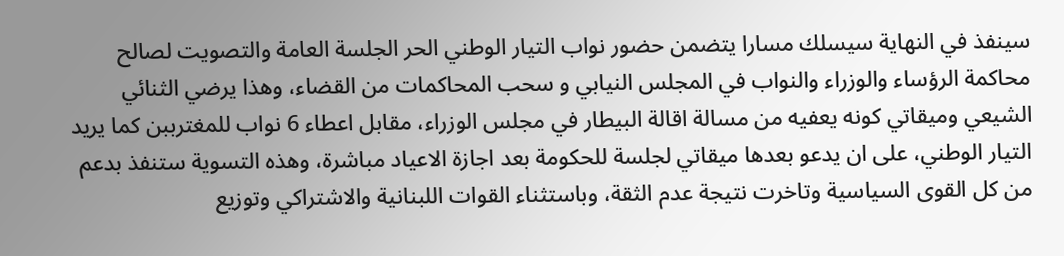سينفذ في النهاية سيسلك مسارا يتضمن حضور نواب التيار الوطني الحر الجلسة العامة والتصويت لصالح محاكمة الرؤساء والوزراء والنواب في المجلس النيابي و سحب المحاكمات من القضاء، وهذا يرضي الثنائي الشيعي وميقاتي كونه يعفيه من مسالة اقالة البيطار في مجلس الوزراء، مقابل اعطاء 6 نواب للمغترببن كما يريد التيار الوطني، على ان يدعو بعدها ميقاتي لجلسة للحكومة بعد اجازة الاعياد مباشرة، وهذه التسوية ستنفذ بدعم من كل القوى السياسية وتاخرت نتيجة عدم الثقة، وباستثناء القوات اللبنانية والاشتراكي وتوزيع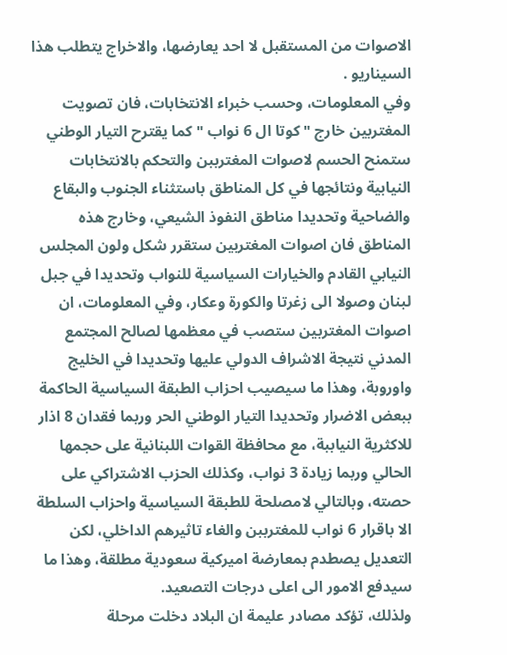الاصوات من المستقبل لا احد يعارضها، والاخراج يتطلب هذا السيناريو .
وفي المعلومات، وحسب خبراء الانتخابات، فان تصويت المغتربين خارج " كوتا ال 6 نواب " كما يقترح التيار الوطني ستمنح الحسم لاصوات المغترببن والتحكم بالانتخابات النيابية ونتائجها في كل المناطق باستثناء الجنوب والبقاع والضاحية وتحديدا مناطق النفوذ الشيعي، وخارج هذه المناطق فان اصوات المغتربين ستقرر شكل ولون المجلس النيابي القادم والخيارات السياسية للنواب وتحديدا في جبل لبنان وصولا الى زغرتا والكورة وعكار، وفي المعلومات، ان اصوات المغتربين ستصب في معظمها لصالح المجتمع المدني نتيجة الاشراف الدولي عليها وتحديدا في الخليج واوروبة، وهذا ما سيصيب احزاب الطبقة السياسية الحاكمة ببعض الاضرار وتحديدا التيار الوطني الحر وربما فقدان 8 اذار للاكثرية النياببة، مع محافظة القوات اللبنانية على حجمها الحالي وربما زيادة 3 نواب، وكذلك الحزب الاشتراكي على حصته، وبالتالي لامصلحة للطبقة السياسية واحزاب السلطة الا باقرار 6 نواب للمغترببن والغاء تاثيرهم الداخلي، لكن التعديل يصطدم بمعارضة اميركية سعودية مطلقة، وهذا ما سيدفع الامور الى اعلى درجات التصعيد.
ولذلك، تؤكد مصادر عليمة ان البلاد دخلت مرحلة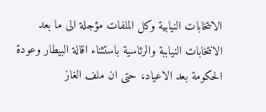الانتخابات النيابية وكل الملفات مؤجلة الى ما بعد الانتخابات النياببة والرئاسية باستثناء اقالة البيطار وعودة الحكومة بعد الاعياد، حتى ان ملف الغاز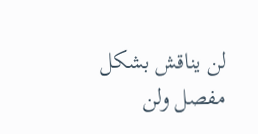لن يناقش بشكل مفصل ولن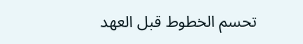تحسم الخطوط قبل العهد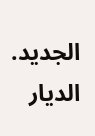الجديد.
الديار